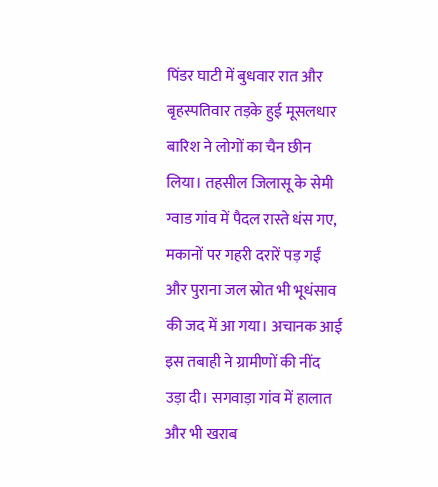पिंडर घाटी में बुधवार रात और बृहस्पतिवार तड़के हुई मूसलधार बारिश ने लोगों का चैन छीन लिया। तहसील जिलासू के सेमी ग्वाड गांव में पैदल रास्ते धंस गए, मकानों पर गहरी दरारें पड़ गईं और पुराना जल स्रोत भी भूधंसाव की जद में आ गया। अचानक आई इस तबाही ने ग्रामीणों की नींद उड़ा दी। सगवाड़ा गांव में हालात और भी खराब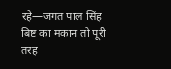रहे—जगत पाल सिंह बिष्ट का मकान तो पूरी तरह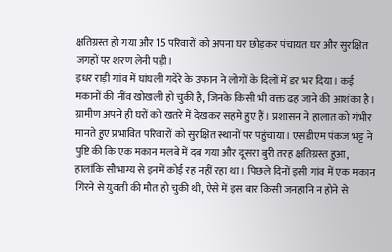क्षतिग्रस्त हो गया और 15 परिवारों को अपना घर छोड़कर पंचायत घर और सुरक्षित जगहों पर शरण लेनी पड़ी।
इधर राड़ी गांव में घांघली गदेरे के उफान ने लोगों के दिलों में डर भर दिया। कई मकानों की नींव खोखली हो चुकी है, जिनके किसी भी वक्त ढह जाने की आशंका है। ग्रामीण अपने ही घरों को खतरे में देखकर सहमे हुए हैं। प्रशासन ने हालात को गंभीर मानते हुए प्रभावित परिवारों को सुरक्षित स्थानों पर पहुंचाया। एसडीएम पंकज भट्ट ने पुष्टि की कि एक मकान मलबे में दब गया और दूसरा बुरी तरह क्षतिग्रस्त हुआ, हालांकि सौभाग्य से इनमें कोई रह नहीं रहा था। पिछले दिनों इसी गांव में एक मकान गिरने से युवती की मौत हो चुकी थी, ऐसे में इस बार किसी जनहानि न होने से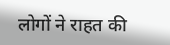लोगों ने राहत की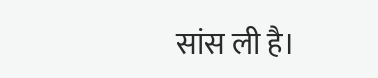सांस ली है।